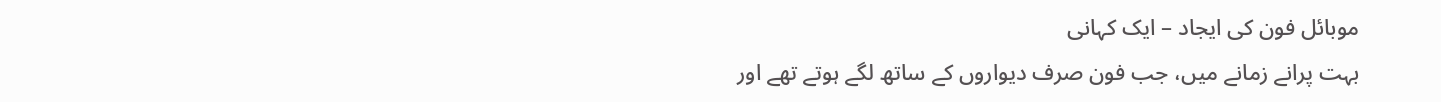موبائل فون کی ایجاد – ایک کہانی
بہت پرانے زمانے میں، جب فون صرف دیواروں کے ساتھ لگے ہوتے تھے اور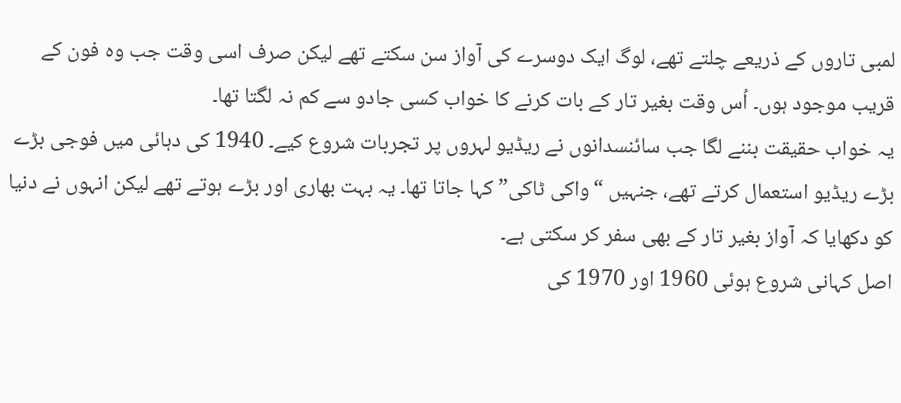لمبی تاروں کے ذریعے چلتے تھے، لوگ ایک دوسرے کی آواز سن سکتے تھے لیکن صرف اسی وقت جب وہ فون کے قریب موجود ہوں۔ اُس وقت بغیر تار کے بات کرنے کا خواب کسی جادو سے کم نہ لگتا تھا۔
یہ خواب حقیقت بننے لگا جب سائنسدانوں نے ریڈیو لہروں پر تجربات شروع کیے۔ 1940 کی دہائی میں فوجی بڑے بڑے ریڈیو استعمال کرتے تھے، جنہیں “واکی ٹاکی” کہا جاتا تھا۔ یہ بہت بھاری اور بڑے ہوتے تھے لیکن انہوں نے دنیا کو دکھایا کہ آواز بغیر تار کے بھی سفر کر سکتی ہے۔
اصل کہانی شروع ہوئی 1960 اور 1970 کی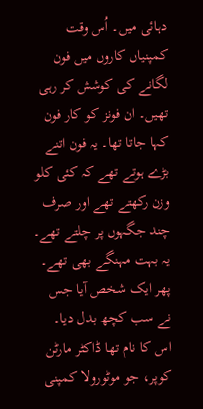دہائی میں۔ اُس وقت کمپنیاں کاروں میں فون لگانے کی کوشش کر رہی تھیں۔ ان فونز کو کار فون کہا جاتا تھا۔ یہ فون اتنے بڑے ہوتے تھے کہ کئی کلو وزن رکھتے تھے اور صرف چند جگہوں پر چلتے تھے۔ یہ بہت مہنگے بھی تھے۔
پھر ایک شخص آیا جس نے سب کچھ بدل دیا۔ اس کا نام تھا ڈاکٹر مارٹن کوپر، جو موٹورولا کمپنی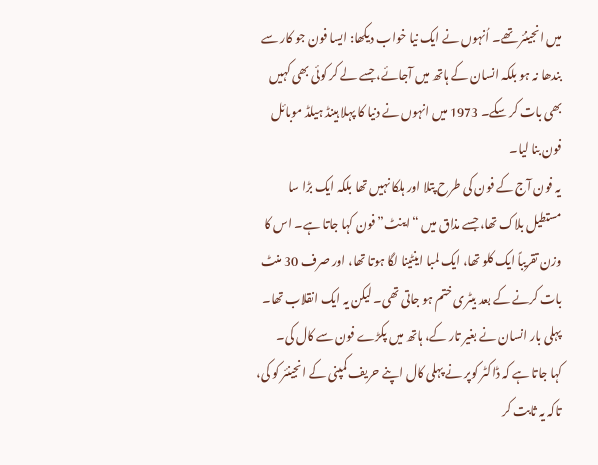میں انجینئر تھے۔ اُنہوں نے ایک نیا خواب دیکھا: ایسا فون جو کار سے بندھا نہ ہو بلکہ انسان کے ہاتھ میں آجائے، جسے لے کر کوئی بھی کہیں بھی بات کر سکے۔ 1973 میں انہوں نے دنیا کا پہلا ہینڈ ہیلڈ موبائل فون بنا لیا۔
یہ فون آج کے فون کی طرح پتلا اور ہلکا نہیں تھا بلکہ ایک بڑا سا مستطیل بلاک تھا، جسے مذاق میں “اینٹ” فون کہا جاتا ہے۔ اس کا وزن تقریباً ایک کلو تھا، ایک لمبا اینٹینا لگا ہوتا تھا، اور صرف 30 منٹ بات کرنے کے بعد بیٹری ختم ہو جاتی تھی۔ لیکن یہ ایک انقلاب تھا۔ پہلی بار انسان نے بغیر تار کے، ہاتھ میں پکڑے فون سے کال کی۔
کہا جاتا ہے کہ ڈاکٹر کوپر نے پہلی کال اپنے حریف کمپنی کے انجینئر کو کی، تاکہ یہ ثابت کر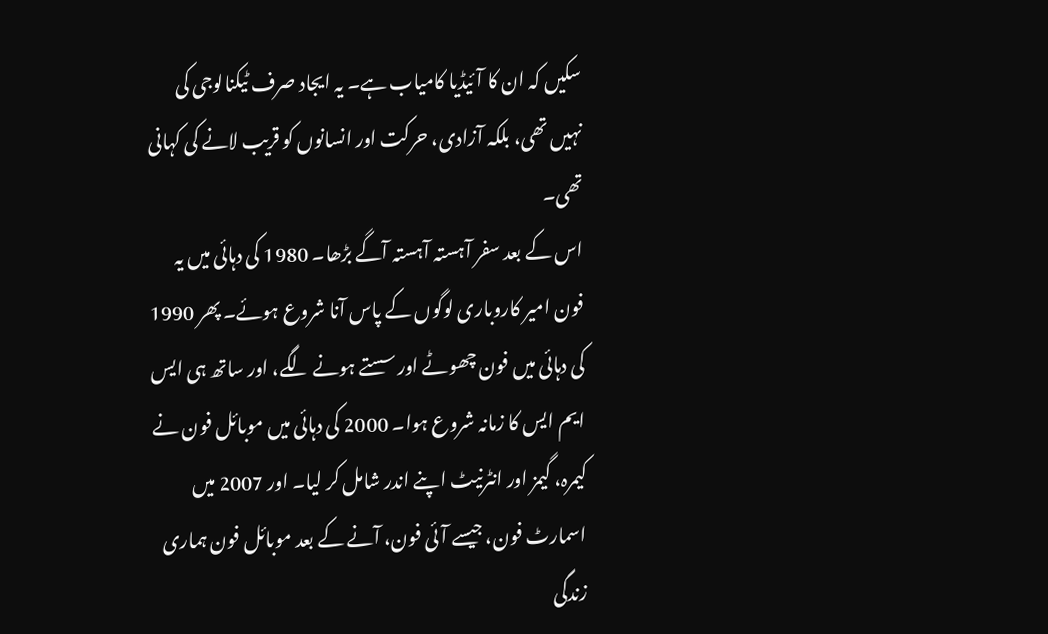سکیں کہ ان کا آئیڈیا کامیاب ہے۔ یہ ایجاد صرف ٹیکنالوجی کی نہیں تھی، بلکہ آزادی، حرکت اور انسانوں کو قریب لانے کی کہانی تھی۔
اس کے بعد سفر آہستہ آہستہ آگے بڑھا۔ 1980 کی دہائی میں یہ فون امیر کاروباری لوگوں کے پاس آنا شروع ہوئے۔ پھر 1990 کی دہائی میں فون چھوٹے اور سستے ہونے لگے، اور ساتھ ہی ایس ایم ایس کا زمانہ شروع ہوا۔ 2000 کی دہائی میں موبائل فون نے کیمرہ، گیمز اور انٹرنیٹ اپنے اندر شامل کر لیا۔ اور 2007 میں اسمارٹ فون، جیسے آئی فون، آنے کے بعد موبائل فون ہماری زندگی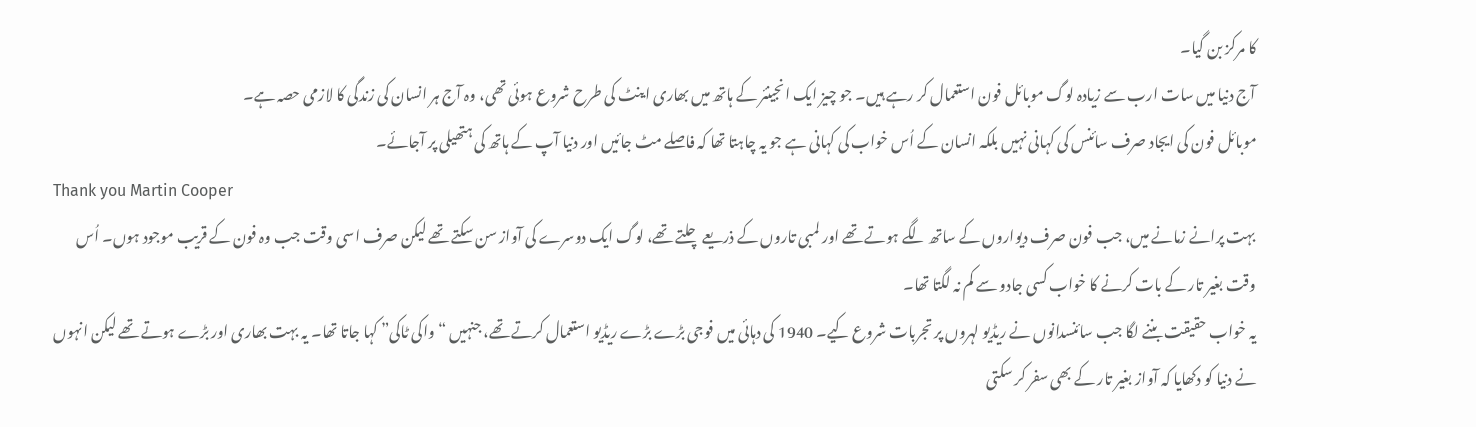کا مرکز بن گیا۔
آج دنیا میں سات ارب سے زیادہ لوگ موبائل فون استعمال کر رہے ہیں۔ جو چیز ایک انجینئر کے ہاتھ میں بھاری اینٹ کی طرح شروع ہوئی تھی، وہ آج ہر انسان کی زندگی کا لازمی حصہ ہے۔
موبائل فون کی ایجاد صرف سائنس کی کہانی نہیں بلکہ انسان کے اُس خواب کی کہانی ہے جو یہ چاہتا تھا کہ فاصلے مٹ جائیں اور دنیا آپ کے ہاتھ کی ہتھیلی پر آجائے۔
Thank you Martin Cooper
بہت پرانے زمانے میں، جب فون صرف دیواروں کے ساتھ لگے ہوتے تھے اور لمبی تاروں کے ذریعے چلتے تھے، لوگ ایک دوسرے کی آواز سن سکتے تھے لیکن صرف اسی وقت جب وہ فون کے قریب موجود ہوں۔ اُس وقت بغیر تار کے بات کرنے کا خواب کسی جادو سے کم نہ لگتا تھا۔
یہ خواب حقیقت بننے لگا جب سائنسدانوں نے ریڈیو لہروں پر تجربات شروع کیے۔ 1940 کی دہائی میں فوجی بڑے بڑے ریڈیو استعمال کرتے تھے، جنہیں “واکی ٹاکی” کہا جاتا تھا۔ یہ بہت بھاری اور بڑے ہوتے تھے لیکن انہوں نے دنیا کو دکھایا کہ آواز بغیر تار کے بھی سفر کر سکتی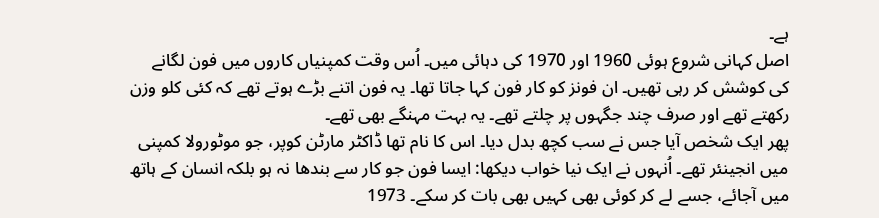ہے۔
اصل کہانی شروع ہوئی 1960 اور 1970 کی دہائی میں۔ اُس وقت کمپنیاں کاروں میں فون لگانے کی کوشش کر رہی تھیں۔ ان فونز کو کار فون کہا جاتا تھا۔ یہ فون اتنے بڑے ہوتے تھے کہ کئی کلو وزن رکھتے تھے اور صرف چند جگہوں پر چلتے تھے۔ یہ بہت مہنگے بھی تھے۔
پھر ایک شخص آیا جس نے سب کچھ بدل دیا۔ اس کا نام تھا ڈاکٹر مارٹن کوپر، جو موٹورولا کمپنی میں انجینئر تھے۔ اُنہوں نے ایک نیا خواب دیکھا: ایسا فون جو کار سے بندھا نہ ہو بلکہ انسان کے ہاتھ میں آجائے، جسے لے کر کوئی بھی کہیں بھی بات کر سکے۔ 1973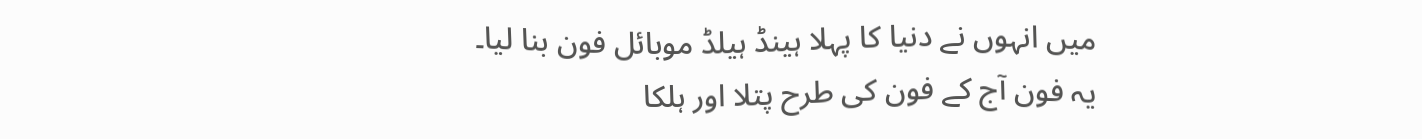میں انہوں نے دنیا کا پہلا ہینڈ ہیلڈ موبائل فون بنا لیا۔
یہ فون آج کے فون کی طرح پتلا اور ہلکا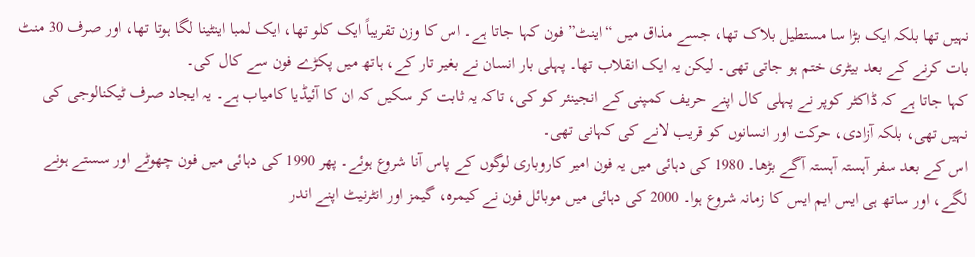نہیں تھا بلکہ ایک بڑا سا مستطیل بلاک تھا، جسے مذاق میں “اینٹ” فون کہا جاتا ہے۔ اس کا وزن تقریباً ایک کلو تھا، ایک لمبا اینٹینا لگا ہوتا تھا، اور صرف 30 منٹ بات کرنے کے بعد بیٹری ختم ہو جاتی تھی۔ لیکن یہ ایک انقلاب تھا۔ پہلی بار انسان نے بغیر تار کے، ہاتھ میں پکڑے فون سے کال کی۔
کہا جاتا ہے کہ ڈاکٹر کوپر نے پہلی کال اپنے حریف کمپنی کے انجینئر کو کی، تاکہ یہ ثابت کر سکیں کہ ان کا آئیڈیا کامیاب ہے۔ یہ ایجاد صرف ٹیکنالوجی کی نہیں تھی، بلکہ آزادی، حرکت اور انسانوں کو قریب لانے کی کہانی تھی۔
اس کے بعد سفر آہستہ آہستہ آگے بڑھا۔ 1980 کی دہائی میں یہ فون امیر کاروباری لوگوں کے پاس آنا شروع ہوئے۔ پھر 1990 کی دہائی میں فون چھوٹے اور سستے ہونے لگے، اور ساتھ ہی ایس ایم ایس کا زمانہ شروع ہوا۔ 2000 کی دہائی میں موبائل فون نے کیمرہ، گیمز اور انٹرنیٹ اپنے اندر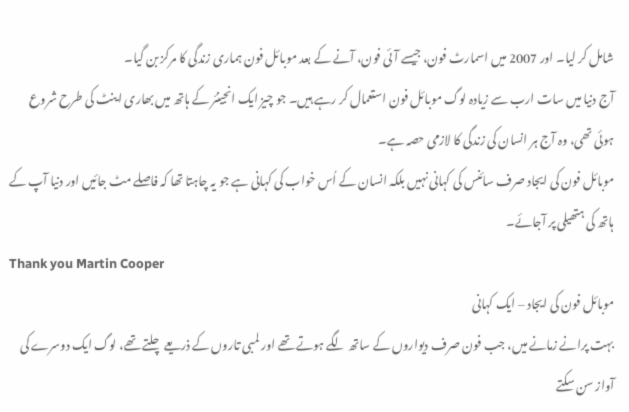شامل کر لیا۔ اور 2007 میں اسمارٹ فون، جیسے آئی فون، آنے کے بعد موبائل فون ہماری زندگی کا مرکز بن گیا۔
آج دنیا میں سات ارب سے زیادہ لوگ موبائل فون استعمال کر رہے ہیں۔ جو چیز ایک انجینئر کے ہاتھ میں بھاری اینٹ کی طرح شروع ہوئی تھی، وہ آج ہر انسان کی زندگی کا لازمی حصہ ہے۔
موبائل فون کی ایجاد صرف سائنس کی کہانی نہیں بلکہ انسان کے اُس خواب کی کہانی ہے جو یہ چاہتا تھا کہ فاصلے مٹ جائیں اور دنیا آپ کے ہاتھ کی ہتھیلی پر آجائے۔
Thank you Martin Cooper
موبائل فون کی ایجاد – ایک کہانی
بہت پرانے زمانے میں، جب فون صرف دیواروں کے ساتھ لگے ہوتے تھے اور لمبی تاروں کے ذریعے چلتے تھے، لوگ ایک دوسرے کی آواز سن سکتے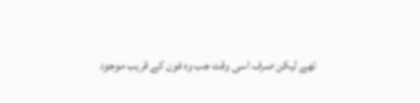تھے لیکن صرف اسی وقت جب وہ فون کے قریب موجود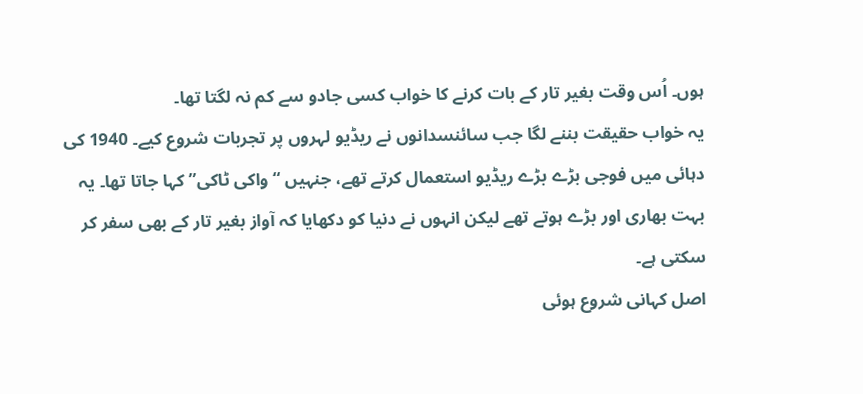ہوں۔ اُس وقت بغیر تار کے بات کرنے کا خواب کسی جادو سے کم نہ لگتا تھا۔
یہ خواب حقیقت بننے لگا جب سائنسدانوں نے ریڈیو لہروں پر تجربات شروع کیے۔ 1940 کی دہائی میں فوجی بڑے بڑے ریڈیو استعمال کرتے تھے، جنہیں “واکی ٹاکی” کہا جاتا تھا۔ یہ بہت بھاری اور بڑے ہوتے تھے لیکن انہوں نے دنیا کو دکھایا کہ آواز بغیر تار کے بھی سفر کر سکتی ہے۔
اصل کہانی شروع ہوئی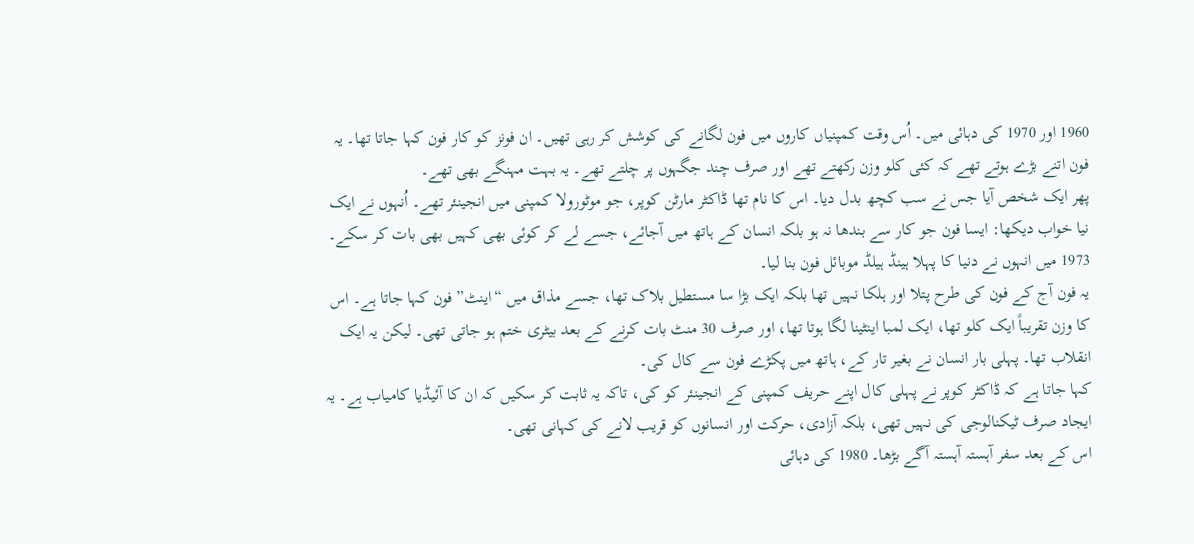1960 اور 1970 کی دہائی میں۔ اُس وقت کمپنیاں کاروں میں فون لگانے کی کوشش کر رہی تھیں۔ ان فونز کو کار فون کہا جاتا تھا۔ یہ فون اتنے بڑے ہوتے تھے کہ کئی کلو وزن رکھتے تھے اور صرف چند جگہوں پر چلتے تھے۔ یہ بہت مہنگے بھی تھے۔
پھر ایک شخص آیا جس نے سب کچھ بدل دیا۔ اس کا نام تھا ڈاکٹر مارٹن کوپر، جو موٹورولا کمپنی میں انجینئر تھے۔ اُنہوں نے ایک نیا خواب دیکھا: ایسا فون جو کار سے بندھا نہ ہو بلکہ انسان کے ہاتھ میں آجائے، جسے لے کر کوئی بھی کہیں بھی بات کر سکے۔ 1973 میں انہوں نے دنیا کا پہلا ہینڈ ہیلڈ موبائل فون بنا لیا۔
یہ فون آج کے فون کی طرح پتلا اور ہلکا نہیں تھا بلکہ ایک بڑا سا مستطیل بلاک تھا، جسے مذاق میں “اینٹ” فون کہا جاتا ہے۔ اس کا وزن تقریباً ایک کلو تھا، ایک لمبا اینٹینا لگا ہوتا تھا، اور صرف 30 منٹ بات کرنے کے بعد بیٹری ختم ہو جاتی تھی۔ لیکن یہ ایک انقلاب تھا۔ پہلی بار انسان نے بغیر تار کے، ہاتھ میں پکڑے فون سے کال کی۔
کہا جاتا ہے کہ ڈاکٹر کوپر نے پہلی کال اپنے حریف کمپنی کے انجینئر کو کی، تاکہ یہ ثابت کر سکیں کہ ان کا آئیڈیا کامیاب ہے۔ یہ ایجاد صرف ٹیکنالوجی کی نہیں تھی، بلکہ آزادی، حرکت اور انسانوں کو قریب لانے کی کہانی تھی۔
اس کے بعد سفر آہستہ آہستہ آگے بڑھا۔ 1980 کی دہائی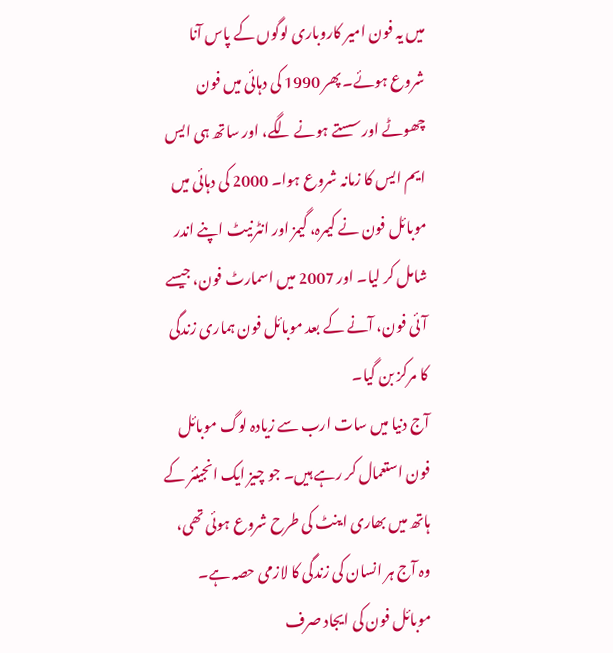میں یہ فون امیر کاروباری لوگوں کے پاس آنا شروع ہوئے۔ پھر 1990 کی دہائی میں فون چھوٹے اور سستے ہونے لگے، اور ساتھ ہی ایس ایم ایس کا زمانہ شروع ہوا۔ 2000 کی دہائی میں موبائل فون نے کیمرہ، گیمز اور انٹرنیٹ اپنے اندر شامل کر لیا۔ اور 2007 میں اسمارٹ فون، جیسے آئی فون، آنے کے بعد موبائل فون ہماری زندگی کا مرکز بن گیا۔
آج دنیا میں سات ارب سے زیادہ لوگ موبائل فون استعمال کر رہے ہیں۔ جو چیز ایک انجینئر کے ہاتھ میں بھاری اینٹ کی طرح شروع ہوئی تھی، وہ آج ہر انسان کی زندگی کا لازمی حصہ ہے۔
موبائل فون کی ایجاد صرف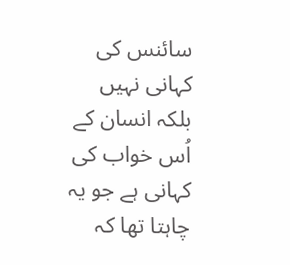سائنس کی کہانی نہیں بلکہ انسان کے اُس خواب کی کہانی ہے جو یہ چاہتا تھا کہ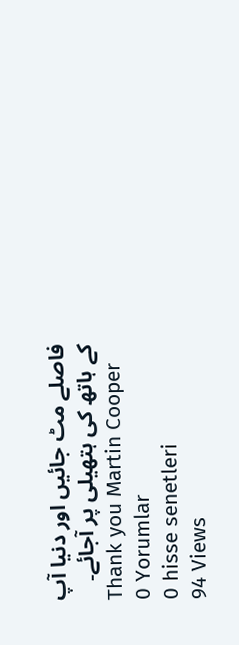فاصلے مٹ جائیں اور دنیا آپ کے ہاتھ کی ہتھیلی پر آجائے۔
Thank you Martin Cooper
0 Yorumlar
0 hisse senetleri
94 Views